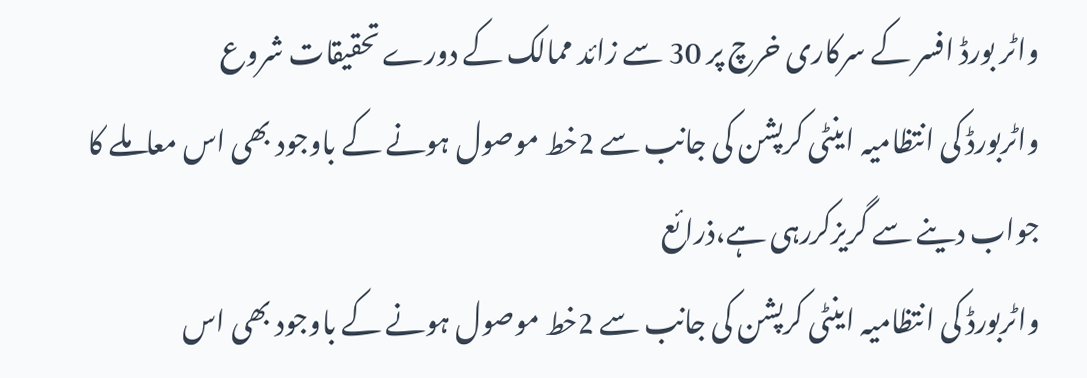واٹر بورڈ افسر کے سرکاری خرچ پر 30 سے زائد ممالک کے دورے تحقیقات شروع
واٹربورڈ کی انتظامیہ اینٹی کرپشن کی جانب سے 2خط موصول ہونے کے باوجود بھی اس معاملے کا جواب دینے سے گریزکررہی ہے،ذرائع
واٹربورڈ کی انتظامیہ اینٹی کرپشن کی جانب سے 2خط موصول ہونے کے باوجود بھی اس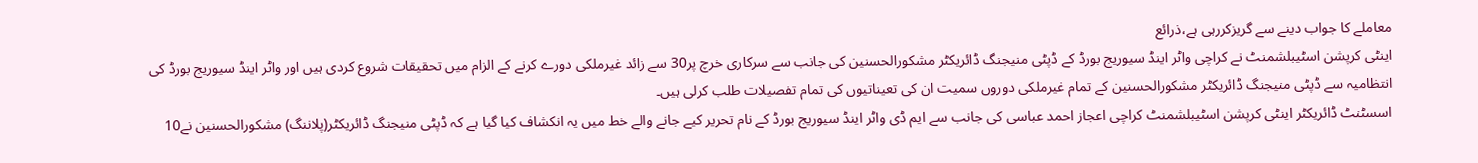معاملے کا جواب دینے سے گریزکررہی ہے،ذرائع
اینٹی کرپشن اسٹیبلشمنٹ نے کراچی واٹر اینڈ سیوریج بورڈ کے ڈپٹی منیجنگ ڈائریکٹر مشکورالحسنین کی جانب سے سرکاری خرچ پر30 سے زائد غیرملکی دورے کرنے کے الزام میں تحقیقات شروع کردی ہیں اور واٹر اینڈ سیوریج بورڈ کی انتظامیہ سے ڈپٹی منیجنگ ڈائریکٹر مشکورالحسنین کے تمام غیرملکی دوروں سمیت ان کی تعیناتیوں کی تمام تفصیلات طلب کرلی ہیں۔
اسسٹنٹ ڈائریکٹر اینٹی کرپشن اسٹیبلشمنٹ کراچی اعجاز احمد عباسی کی جانب سے ایم ڈی واٹر اینڈ سیوریج بورڈ کے نام تحریر کیے جانے والے خط میں یہ انکشاف کیا گیا ہے کہ ڈپٹی منیجنگ ڈائریکٹر(پلاننگ) مشکورالحسنین نے10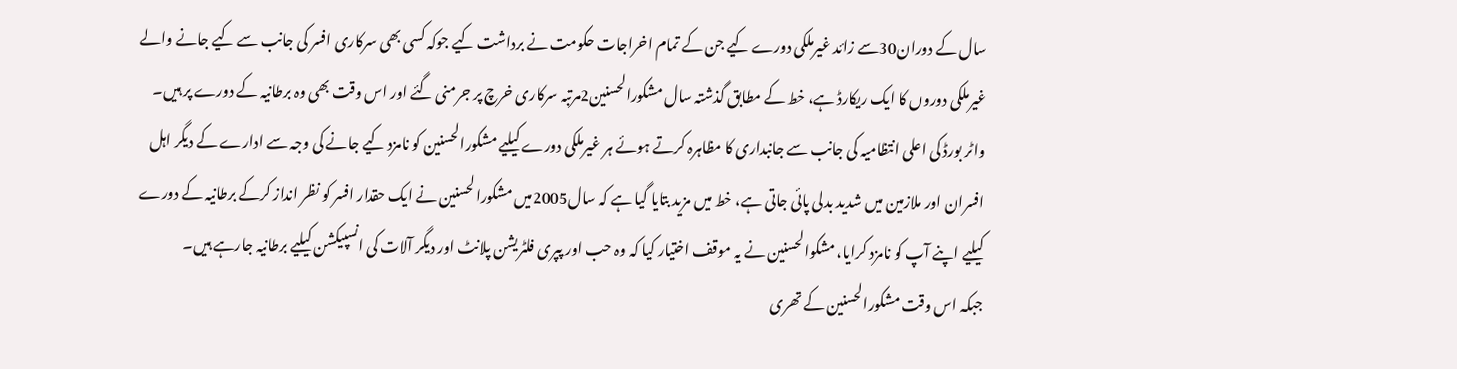سال کے دوران30سے زائد غیرملکی دورے کیے جن کے تمام اخراجات حکومت نے برداشت کیے جوکہ کسی بھی سرکاری افسر کی جانب سے کیے جانے والے غیرملکی دوروں کا ایک ریکارڈ ہے، خط کے مطابق گذشتہ سال مشکورالحسنین2مرتبہ سرکاری خرچ پر جرمنی گئے اور اس وقت بھی وہ برطانیہ کے دورے پر ہیں۔
واٹر بورڈ کی اعلی انتظامیہ کی جانب سے جانبداری کا مظاہرہ کرتے ہوئے ہر غیرملکی دورے کیلیے مشکورالحسنین کو نامزد کیے جانے کی وجہ سے ادارے کے دیگر اہل افسران اور ملازمین میں شدید بدلی پائی جاتی ہے، خط میں مزید بتایا گیا ہے کہ سال2005میں مشکورالحسنین نے ایک حقدار افسر کو نظر انداز کرکے برطانیہ کے دورے کیلیے اپنے آپ کو نامزد کرایا، مشکوالحسنین نے یہ موقف اختیار کیا کہ وہ حب اور پپری فلٹریشن پلانٹ اور دیگر آلات کی انسپیکشن کیلیے برطانیہ جارہے ہیں۔
جبکہ اس وقت مشکورالحسنین کے تھری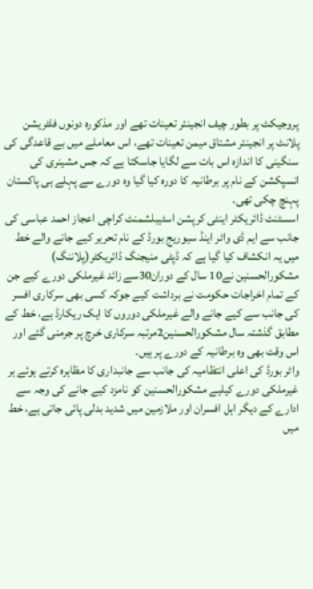پروجیکٹ پر بطور چیف انجینئر تعینات تھے اور مذکورہ دونوں فلٹریشن پلانٹ پر انجینئر مشتاق میمن تعینات تھے، اس معاملے میں بے قاعدگی کی سنگینی کا اندازہ اس بات سے لگایا جاسکتا ہے کہ جس مشینری کی انسپکشن کے نام پر برطانیہ کا دورہ کیا گیا وہ دورے سے پہلے ہی پاکستان پہنچ چکی تھی۔
اسسٹنٹ ڈائریکٹر اینٹی کرپشن اسٹیبلشمنٹ کراچی اعجاز احمد عباسی کی جانب سے ایم ڈی واٹر اینڈ سیوریج بورڈ کے نام تحریر کیے جانے والے خط میں یہ انکشاف کیا گیا ہے کہ ڈپٹی منیجنگ ڈائریکٹر(پلاننگ) مشکورالحسنین نے10 سال کے دوران30سے زائد غیرملکی دورے کیے جن کے تمام اخراجات حکومت نے برداشت کیے جوکہ کسی بھی سرکاری افسر کی جانب سے کیے جانے والے غیرملکی دوروں کا ایک ریکارڈ ہے، خط کے مطابق گذشتہ سال مشکورالحسنین2مرتبہ سرکاری خرچ پر جرمنی گئے اور اس وقت بھی وہ برطانیہ کے دورے پر ہیں۔
واٹر بورڈ کی اعلی انتظامیہ کی جانب سے جانبداری کا مظاہرہ کرتے ہوئے ہر غیرملکی دورے کیلیے مشکورالحسنین کو نامزد کیے جانے کی وجہ سے ادارے کے دیگر اہل افسران اور ملازمین میں شدید بدلی پائی جاتی ہے، خط میں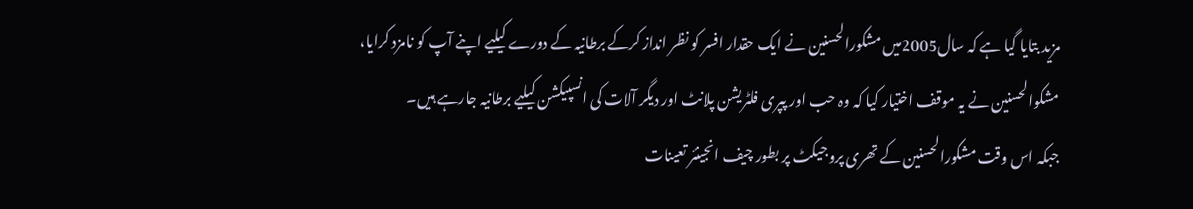مزید بتایا گیا ہے کہ سال2005میں مشکورالحسنین نے ایک حقدار افسر کو نظر انداز کرکے برطانیہ کے دورے کیلیے اپنے آپ کو نامزد کرایا، مشکوالحسنین نے یہ موقف اختیار کیا کہ وہ حب اور پپری فلٹریشن پلانٹ اور دیگر آلات کی انسپیکشن کیلیے برطانیہ جارہے ہیں۔
جبکہ اس وقت مشکورالحسنین کے تھری پروجیکٹ پر بطور چیف انجینئر تعینات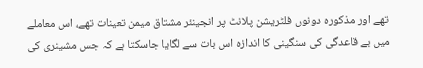تھے اور مذکورہ دونوں فلٹریشن پلانٹ پر انجینئر مشتاق میمن تعینات تھے، اس معاملے میں بے قاعدگی کی سنگینی کا اندازہ اس بات سے لگایا جاسکتا ہے کہ جس مشینری کی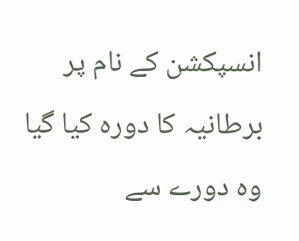انسپکشن کے نام پر برطانیہ کا دورہ کیا گیا وہ دورے سے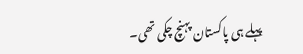پہلے ہی پاکستان پہنچ چکی تھی۔